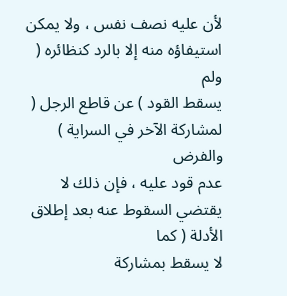لأن عليه نصف نفس ، ولا يمكن استيفاؤه منه إلا بالرد كنظائره ( ولم
يسقط القود ) عن قاطع الرجل ( لمشاركة الآخر في السراية ) والفرض
عدم قود عليه ، فإن ذلك لا يقتضي السقوط عنه بعد إطلاق الأدلة ( كما
لا يسقط بمشاركة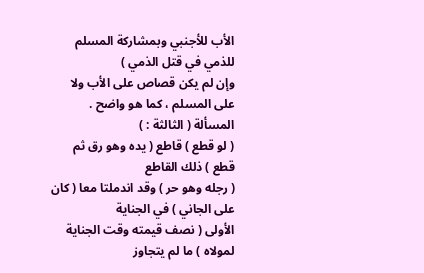الأب للأجنبي وبمشاركة المسلم للذمي في قتل الذمي )
وإن لم يكن قصاص على الأب ولا على المسلم ، كما هو واضح .
المسألة ( الثالثة : )
( لو قطع ) قاطع ( يده وهو رق ثم قطع ) ذلك القاطع
( رجله وهو حر ) وقد اندملتا معا ( كان على الجاني ) في الجناية
الأولى ( نصف قيمته وقت الجناية لمولاه ) ما لم يتجاوز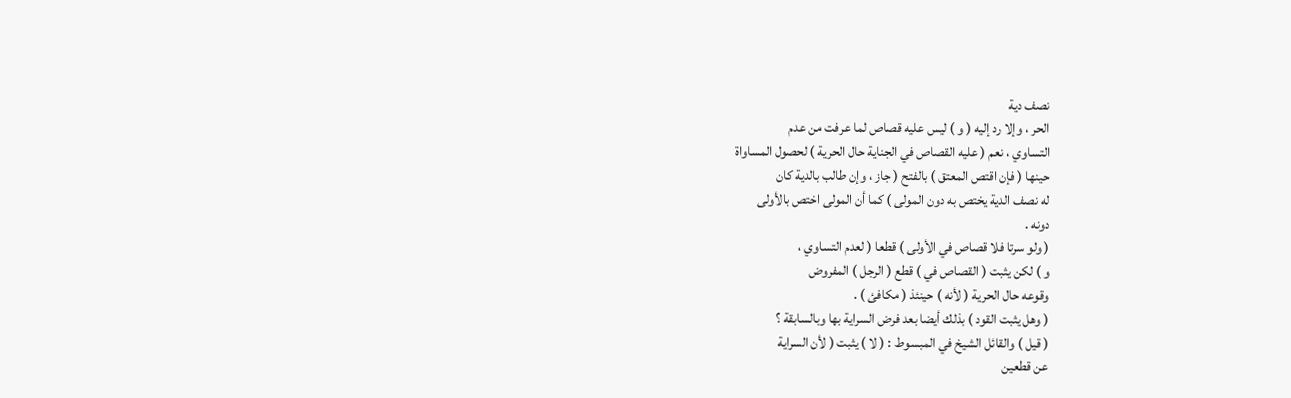نصف دية
الحر ، وإلا رد إليه ( و ) ليس عليه قصاص لما عرفت من عدم
التساوي ، نعم ( عليه القصاص في الجناية حال الحرية ) لحصول المساواة
حينها ( فإن اقتص المعتق ) بالفتح ( جاز ، وإن طالب بالدية كان
له نصف الدية يختص به دون المولى ) كما أن المولى اختص بالأولى
دونه .
( ولو سرتا فلا قصاص في الأولى ) قطعا ( لعدم التساوي ،
و ) لكن يثبت ( القصاص في ) قطع ( الرجل ) المفروض
وقوعه حال الحرية ( لأنه ) حينئذ ( مكافئ ) .
( وهل يثبت القود ) بذلك أيضا بعد فرض السراية بها وبالسابقة ؟
( قيل ) والقائل الشيخ في المبسوط : ( لا ) يثبت ( لأن السراية
عن قطعين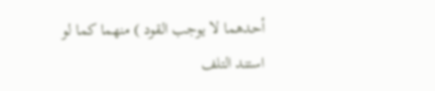أحدهما لا يوجب القود ) منهما كما لو استند التلف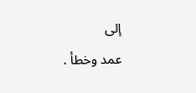إلى
عمد وخطأ .